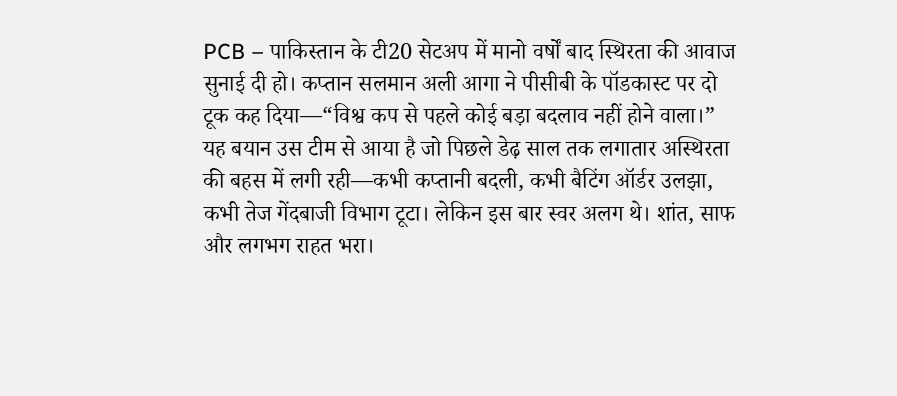PCB – पाकिस्तान के टी20 सेटअप में मानो वर्षों बाद स्थिरता की आवाज सुनाई दी हो। कप्तान सलमान अली आगा ने पीसीबी के पॉडकास्ट पर दो टूक कह दिया—“विश्व कप से पहले कोई बड़ा बदलाव नहीं होने वाला।”
यह बयान उस टीम से आया है जो पिछले डेढ़ साल तक लगातार अस्थिरता की बहस में लगी रही—कभी कप्तानी बदली, कभी बैटिंग ऑर्डर उलझा, कभी तेज गेंदबाजी विभाग टूटा। लेकिन इस बार स्वर अलग थे। शांत, साफ और लगभग राहत भरा।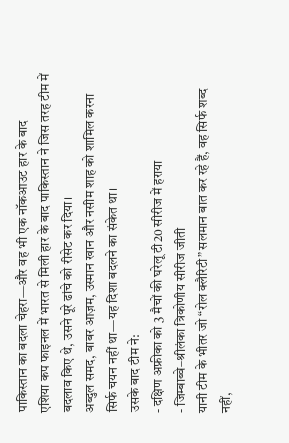पाकिस्तान का बदला चेहरा—और वह भी एक नॉकआउट हार के बाद
एशिया कप फाइनल में भारत से मिली हार के बाद पाकिस्तान ने जिस तरह टीम में बदलाव किए थे, उसने पूरे ढांचे को रीसेट कर दिया।
अब्दुल समद, बाबर आज़म, उस्मान खान और नसीम शाह को शामिल करना सिर्फ चयन नहीं था—यह दिशा बदलने का संकेत था।
उसके बाद टीम ने:
- दक्षिण अफ्रीका को 3 मैचों की घरेलू टी20 सीरीज में हराया
- जिम्बाब्वे–श्रीलंका त्रिकोणीय सीरीज जीती
यानी टीम के भीतर जो “रोल क्लैरिटी” सलमान बात कर रहे हैं, वह सिर्फ शब्द नहीं,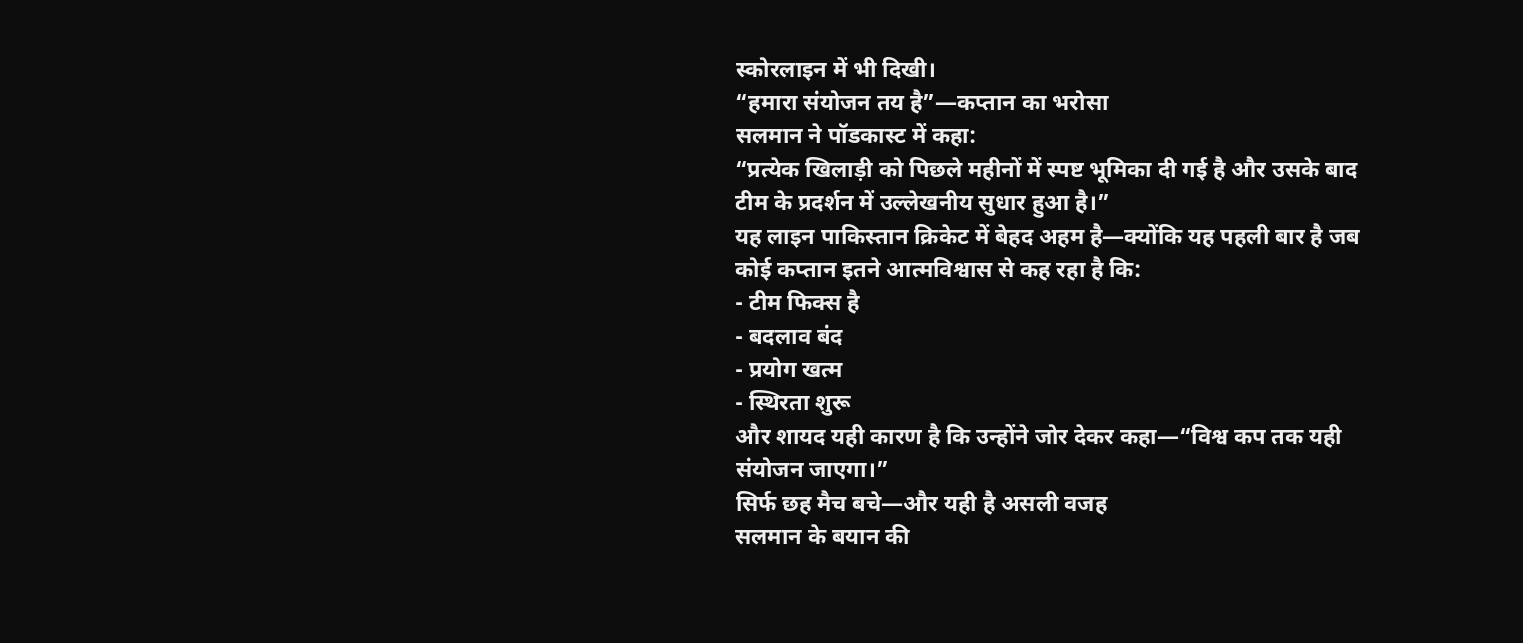स्कोरलाइन में भी दिखी।
“हमारा संयोजन तय है”—कप्तान का भरोसा
सलमान ने पॉडकास्ट में कहा:
“प्रत्येक खिलाड़ी को पिछले महीनों में स्पष्ट भूमिका दी गई है और उसके बाद टीम के प्रदर्शन में उल्लेखनीय सुधार हुआ है।”
यह लाइन पाकिस्तान क्रिकेट में बेहद अहम है—क्योंकि यह पहली बार है जब कोई कप्तान इतने आत्मविश्वास से कह रहा है कि:
- टीम फिक्स है
- बदलाव बंद
- प्रयोग खत्म
- स्थिरता शुरू
और शायद यही कारण है कि उन्होंने जोर देकर कहा—“विश्व कप तक यही संयोजन जाएगा।”
सिर्फ छह मैच बचे—और यही है असली वजह
सलमान के बयान की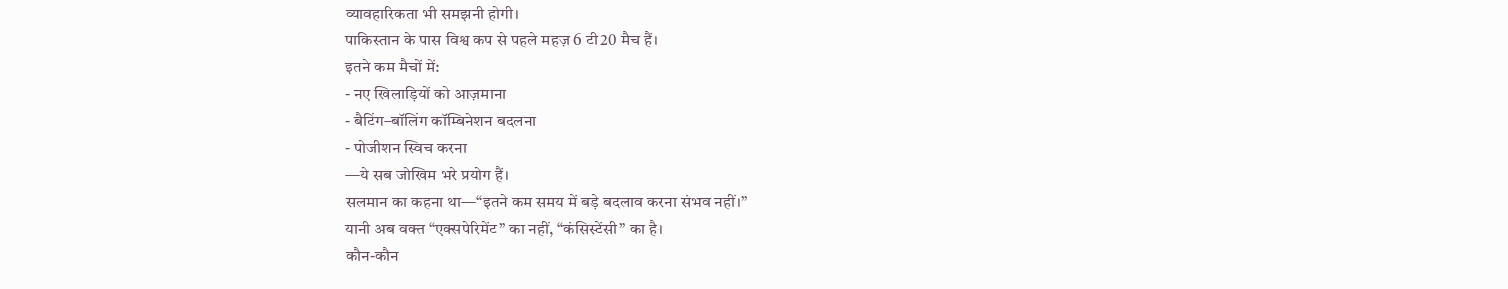व्यावहारिकता भी समझनी होगी।
पाकिस्तान के पास विश्व कप से पहले महज़ 6 टी20 मैच हैं।
इतने कम मैचों में:
- नए खिलाड़ियों को आज़माना
- बैटिंग–बॉलिंग कॉम्बिनेशन बदलना
- पोजीशन स्विच करना
—ये सब जोखिम भरे प्रयोग हैं।
सलमान का कहना था—“इतने कम समय में बड़े बदलाव करना संभव नहीं।”
यानी अब वक्त “एक्सपेरिमेंट” का नहीं, “कंसिस्टेंसी” का है।
कौन-कौन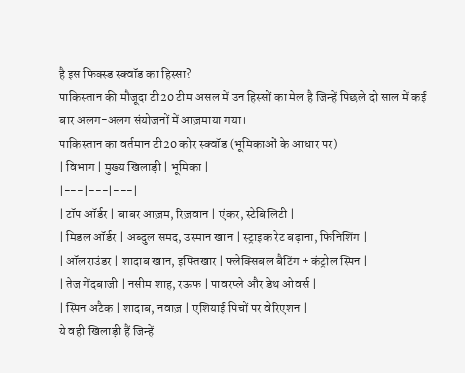है इस फिक्स्ड स्क्वॉड का हिस्सा?
पाकिस्तान की मौजूदा टी20 टीम असल में उन हिस्सों का मेल है जिन्हें पिछले दो साल में कई बार अलग-अलग संयोजनों में आज़माया गया।
पाकिस्तान का वर्तमान टी20 कोर स्क्वॉड (भूमिकाओं के आधार पर)
| विभाग | मुख्य खिलाड़ी | भूमिका |
|---|---|---|
| टॉप ऑर्डर | बाबर आज़म, रिज़वान | एंकर, स्टेबिलिटी |
| मिडल ऑर्डर | अब्दुल समद, उस्मान खान | स्ट्राइक रेट बढ़ाना, फिनिशिंग |
| ऑलराउंडर | शादाब खान, इफ्तिखार | फ्लेक्सिबल बैटिंग + कंट्रोल स्पिन |
| तेज गेंदबाजी | नसीम शाह, रऊफ | पावरप्ले और डेथ ओवर्स |
| स्पिन अटैक | शादाब, नवाज़ | एशियाई पिचों पर वेरिएशन |
ये वही खिलाड़ी हैं जिन्हें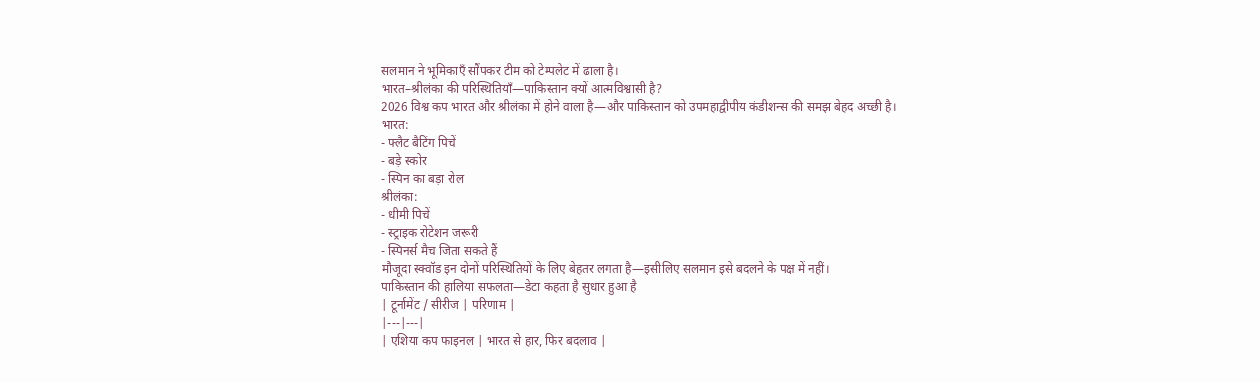सलमान ने भूमिकाएँ सौंपकर टीम को टेम्पलेट में ढाला है।
भारत–श्रीलंका की परिस्थितियाँ—पाकिस्तान क्यों आत्मविश्वासी है?
2026 विश्व कप भारत और श्रीलंका में होने वाला है—और पाकिस्तान को उपमहाद्वीपीय कंडीशन्स की समझ बेहद अच्छी है।
भारत:
- फ्लैट बैटिंग पिचें
- बड़े स्कोर
- स्पिन का बड़ा रोल
श्रीलंका:
- धीमी पिचें
- स्ट्राइक रोटेशन जरूरी
- स्पिनर्स मैच जिता सकते हैं
मौजूदा स्क्वॉड इन दोनों परिस्थितियों के लिए बेहतर लगता है—इसीलिए सलमान इसे बदलने के पक्ष में नहीं।
पाकिस्तान की हालिया सफलता—डेटा कहता है सुधार हुआ है
| टूर्नामेंट / सीरीज | परिणाम |
|---|---|
| एशिया कप फाइनल | भारत से हार, फिर बदलाव |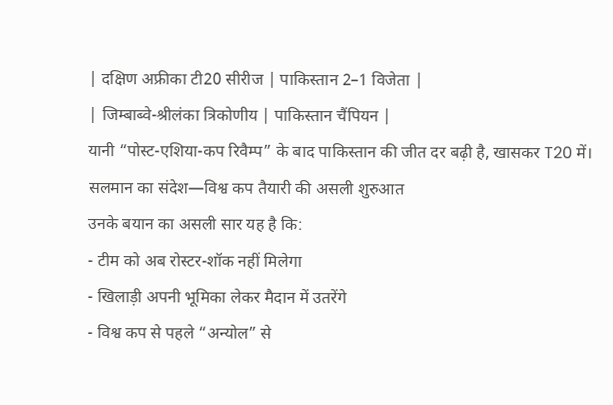| दक्षिण अफ्रीका टी20 सीरीज | पाकिस्तान 2–1 विजेता |
| जिम्बाब्वे-श्रीलंका त्रिकोणीय | पाकिस्तान चैंपियन |
यानी “पोस्ट-एशिया-कप रिवैम्प” के बाद पाकिस्तान की जीत दर बढ़ी है, खासकर T20 में।
सलमान का संदेश—विश्व कप तैयारी की असली शुरुआत
उनके बयान का असली सार यह है कि:
- टीम को अब रोस्टर-शॉक नहीं मिलेगा
- खिलाड़ी अपनी भूमिका लेकर मैदान में उतरेंगे
- विश्व कप से पहले “अन्योल” से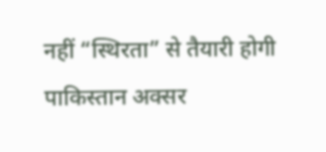नहीं “स्थिरता” से तैयारी होगी
पाकिस्तान अक्सर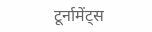टूर्नामेंट्स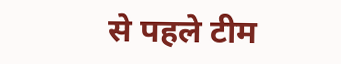से पहले टीम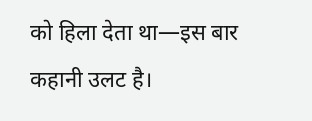को हिला देता था—इस बार कहानी उलट है।